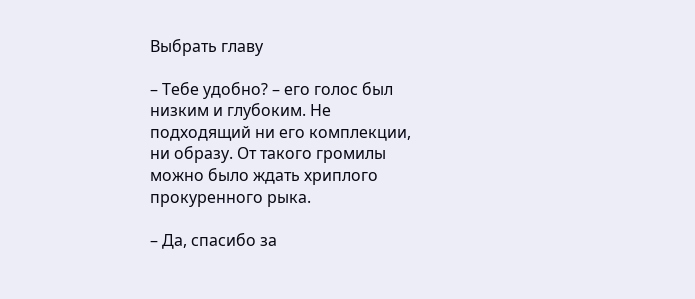Выбрать главу

– Тебе удобно? – его голос был низким и глубоким. Не подходящий ни его комплекции, ни образу. От такого громилы можно было ждать хриплого прокуренного рыка.

– Да, спасибо за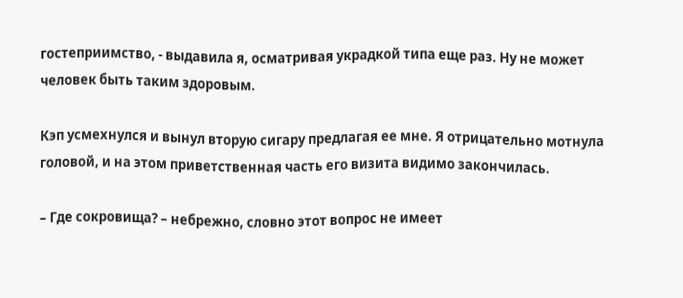гостеприимство, - выдавила я, осматривая украдкой типа еще раз. Ну не может человек быть таким здоровым.

Кэп усмехнулся и вынул вторую сигару предлагая ее мне. Я отрицательно мотнула головой, и на этом приветственная часть его визита видимо закончилась.

– Где сокровища? – небрежно, словно этот вопрос не имеет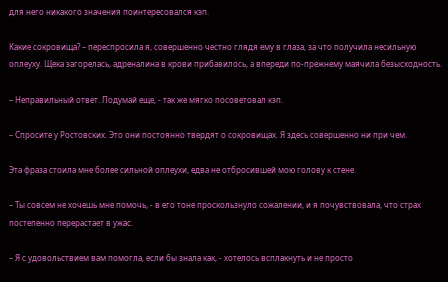для него никакого значения поинтересовался кэп.

Какие сокровища? – переспросила я, совершенно честно глядя ему в глаза, за что получила несильную оплеуху. Щека загорелась, адреналина в крови прибавилось, а впереди по-прежнему маячила безысходность.

– Неправильный ответ. Подумай еще, - так же мягко посоветовал кэп.

– Спросите у Ростовских. Это они постоянно твердят о сокровищах. Я здесь совершенно ни при чем.

Эта фраза стоила мне более сильной оплеухи, едва не отбросившей мою голову к стене.

– Ты совсем не хочешь мне помочь, - в его тоне проскользнуло сожалении, и я почувствовала, что страх постепенно перерастает в ужас.

– Я с удовольствием вам помогла, если бы знала как, - хотелось всплакнуть и не просто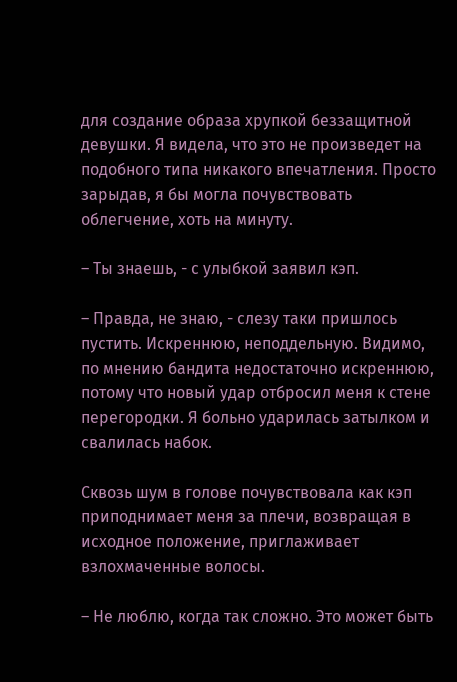для создание образа хрупкой беззащитной девушки. Я видела, что это не произведет на подобного типа никакого впечатления. Просто зарыдав, я бы могла почувствовать облегчение, хоть на минуту.

– Ты знаешь, - с улыбкой заявил кэп.

– Правда, не знаю, - слезу таки пришлось пустить. Искреннюю, неподдельную. Видимо, по мнению бандита недостаточно искреннюю, потому что новый удар отбросил меня к стене перегородки. Я больно ударилась затылком и свалилась набок.

Сквозь шум в голове почувствовала как кэп приподнимает меня за плечи, возвращая в исходное положение, приглаживает взлохмаченные волосы.

– Не люблю, когда так сложно. Это может быть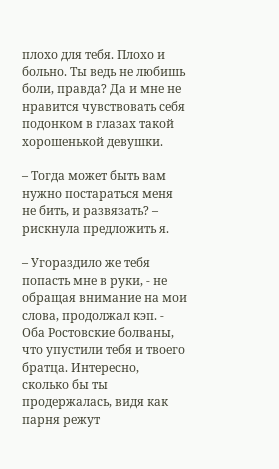плохо для тебя. Плохо и больно. Ты ведь не любишь боли, правда? Да и мне не нравится чувствовать себя подонком в глазах такой хорошенькой девушки.

– Тогда может быть вам нужно постараться меня не бить, и развязать? – рискнула предложить я.

– Угораздило же тебя попасть мне в руки, - не обращая внимание на мои слова, продолжал кэп. - Оба Ростовские болваны, что упустили тебя и твоего братца. Интересно, сколько бы ты продержалась, видя как парня режут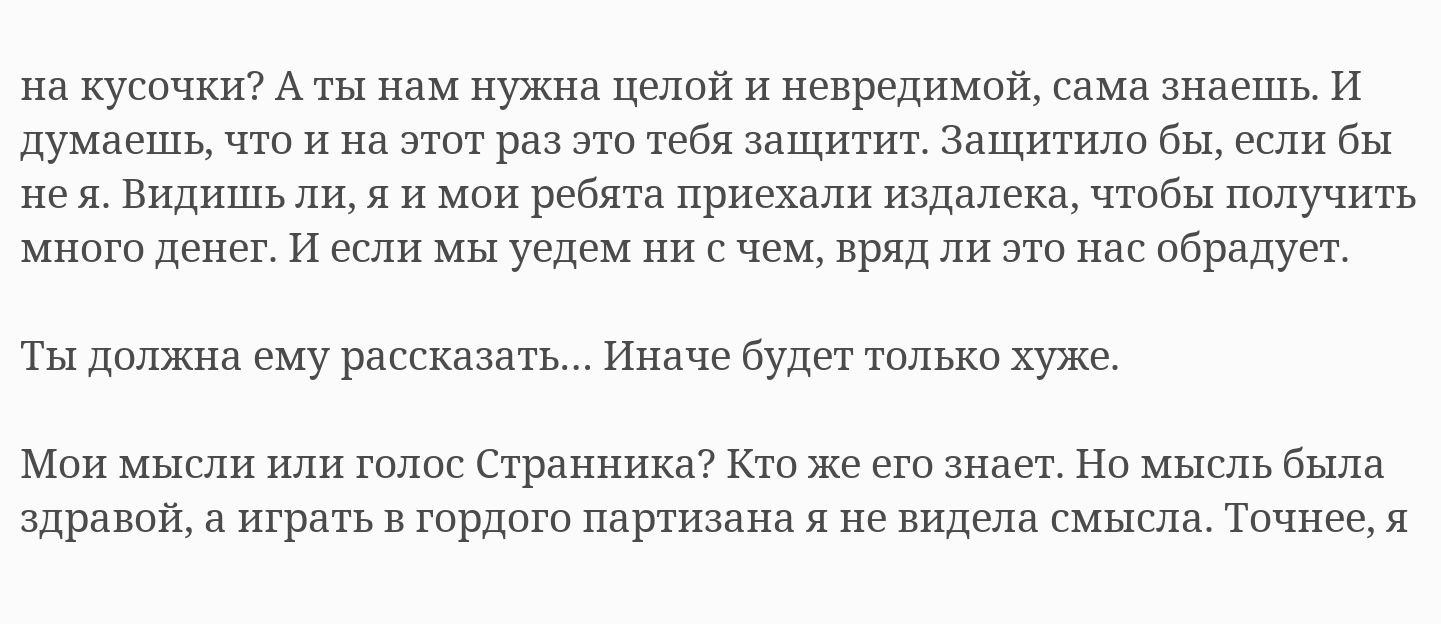на кусочки? А ты нам нужна целой и невредимой, сама знаешь. И думаешь, что и на этот раз это тебя защитит. Защитило бы, если бы не я. Видишь ли, я и мои ребята приехали издалека, чтобы получить много денег. И если мы уедем ни с чем, вряд ли это нас обрадует.

Ты должна ему рассказать… Иначе будет только хуже.

Мои мысли или голос Странника? Кто же его знает. Но мысль была здравой, а играть в гордого партизана я не видела смысла. Точнее, я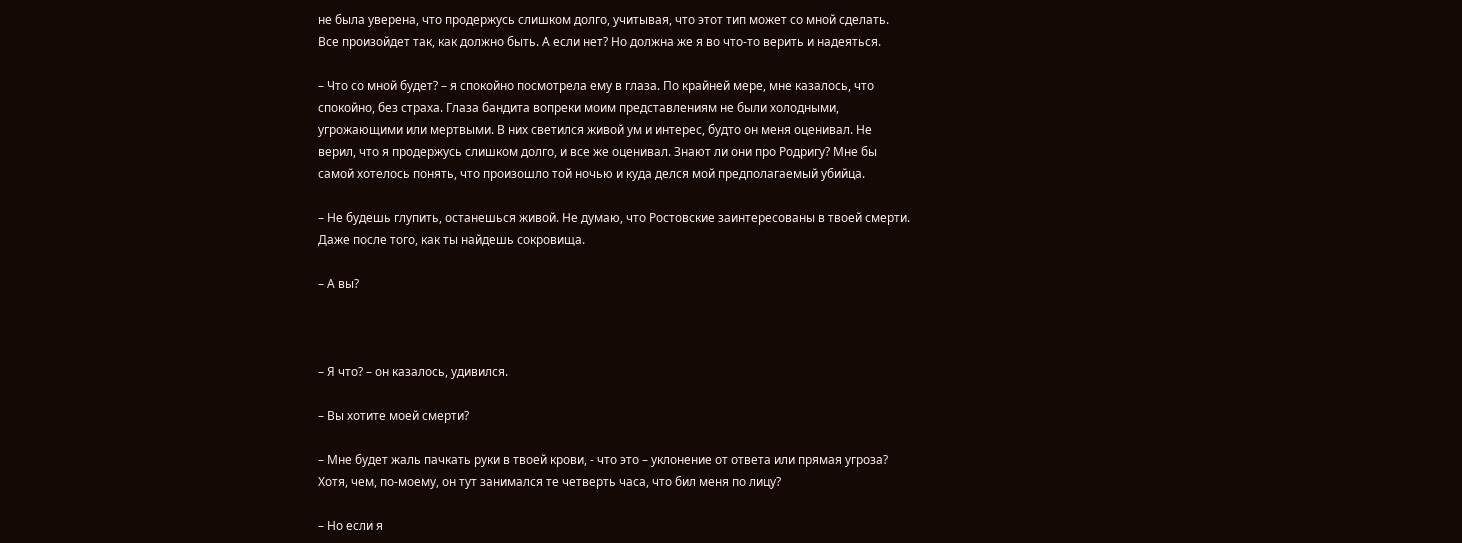не была уверена, что продержусь слишком долго, учитывая, что этот тип может со мной сделать. Все произойдет так, как должно быть. А если нет? Но должна же я во что-то верить и надеяться.

– Что со мной будет? – я спокойно посмотрела ему в глаза. По крайней мере, мне казалось, что спокойно, без страха. Глаза бандита вопреки моим представлениям не были холодными, угрожающими или мертвыми. В них светился живой ум и интерес, будто он меня оценивал. Не верил, что я продержусь слишком долго, и все же оценивал. Знают ли они про Родригу? Мне бы самой хотелось понять, что произошло той ночью и куда делся мой предполагаемый убийца.

– Не будешь глупить, останешься живой. Не думаю, что Ростовские заинтересованы в твоей смерти. Даже после того, как ты найдешь сокровища.

– А вы?



– Я что? – он казалось, удивился.

– Вы хотите моей смерти?

– Мне будет жаль пачкать руки в твоей крови, - что это – уклонение от ответа или прямая угроза? Хотя, чем, по-моему, он тут занимался те четверть часа, что бил меня по лицу?

– Но если я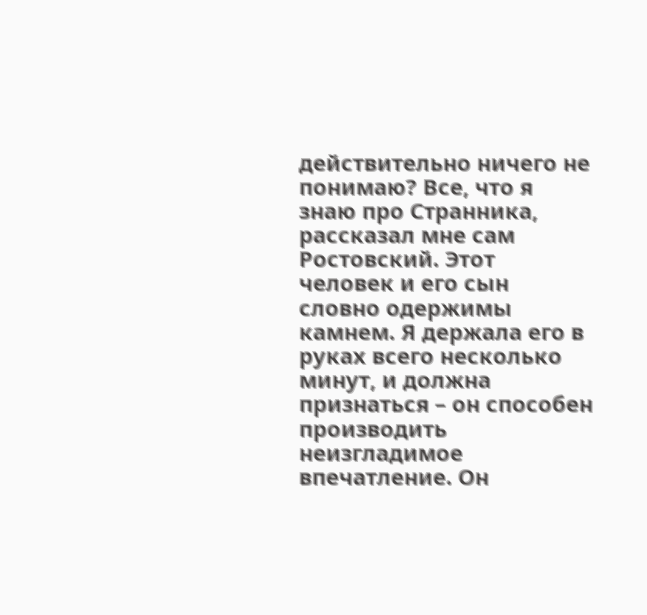действительно ничего не понимаю? Все, что я знаю про Странника, рассказал мне сам Ростовский. Этот человек и его сын словно одержимы камнем. Я держала его в руках всего несколько минут, и должна признаться – он способен производить неизгладимое впечатление. Он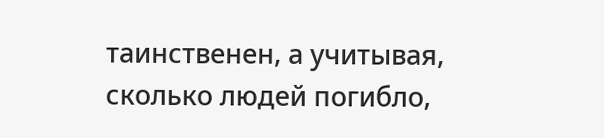таинственен, а учитывая, сколько людей погибло,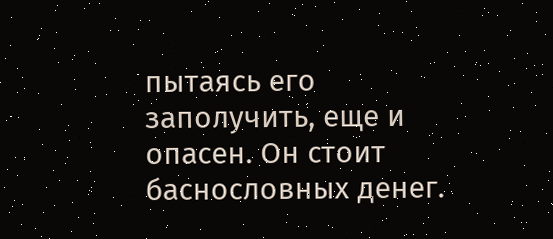пытаясь его заполучить, еще и опасен. Он стоит баснословных денег.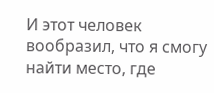И этот человек вообразил, что я смогу найти место, где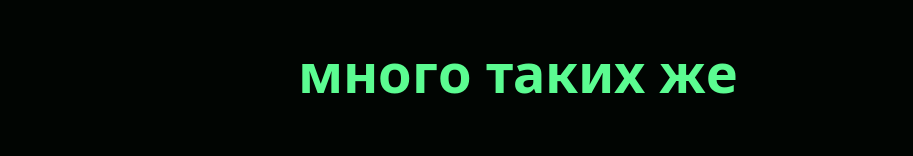много таких же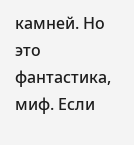камней. Но это фантастика, миф. Если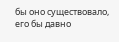бы оно существовало, его бы давно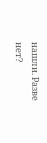нашли. Разве нет?